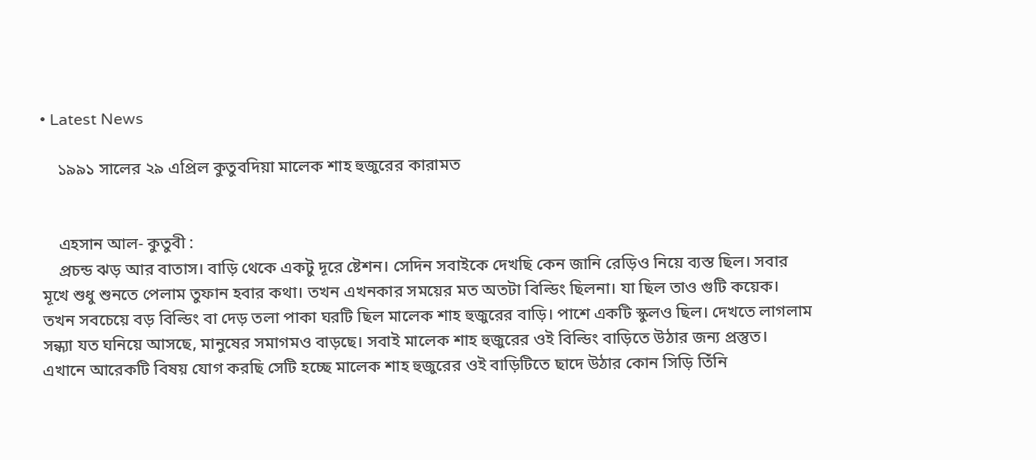• Latest News

    ১৯৯১ সালের ২৯ এপ্রিল কুতুবদিয়া মালেক শাহ হুজুরের কারামত


    এহসান আল- কুতুবী :
    প্রচন্ড ঝড় আর বাতাস। বাড়ি থেকে একটু দূরে ষ্টেশন। সেদিন সবাইকে দেখছি কেন জানি রেড়িও নিয়ে ব্যস্ত ছিল। সবার মূখে শুধু শুনতে পেলাম তুফান হবার কথা। তখন এখনকার সময়ের মত অতটা বিল্ডিং ছিলনা। যা ছিল তাও গুটি কয়েক। তখন সবচেয়ে বড় বিল্ডিং বা দেড় তলা পাকা ঘরটি ছিল মালেক শাহ হুজুরের বাড়ি। পাশে একটি স্কুলও ছিল। দেখতে লাগলাম সন্ধ্যা যত ঘনিয়ে আসছে, মানুষের সমাগমও বাড়ছে। সবাই মালেক শাহ হুজুরের ওই বিল্ডিং বাড়িতে উঠার জন্য প্রস্তুত। এখানে আরেকটি বিষয় যোগ করছি সেটি হচ্ছে মালেক শাহ হুজুরের ওই বাড়িটিতে ছাদে উঠার কোন সিড়ি তিঁনি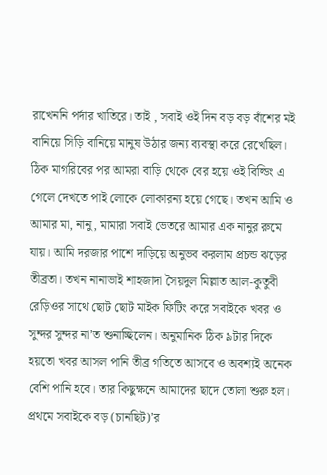রাখেননি পর্দার খাতিরে। তাই , সবাই ওই দিন বড় বড় বাঁশের মই বানিয়ে সিড়ি বানিয়ে মানুষ উঠার জন্য ব্যবস্থা করে রেখেছিল। ঠিক মাগরিবের পর আমরা বাড়ি থেকে বের হয়ে ওই বিল্ডিং এ গেলে দেখতে পাই লোকে লোকারন্য হয়ে গেছে। তখন আমি ও আমার মা, নানু, মামারা সবাই ভেতরে আমার এক নানুর রুমে যায়। আমি দরজার পাশে দাড়িয়ে অনুভব করলাম প্রচন্ড ঝড়ের তীব্রতা। তখন নানাভাই শাহজাদা সৈয়দুল মিল্লাত আল-কুতুবী রেড়িওর সাথে ছোট ছোট মাইক ফিটিং করে সবাইকে খবর ও সুন্দর সুন্দর না’ত শুনাচ্ছিলেন। অনুমানিক ঠিক ৯টার দিকে হয়তো খবর আসল পানি তীব্র গতিতে আসবে ও অবশ্যই অনেক বেশি পানি হবে। তার কিছুক্ষনে আমাদের ছাদে তোলা শুরু হল। প্রথমে সবাইকে বড় (চানছিট)’র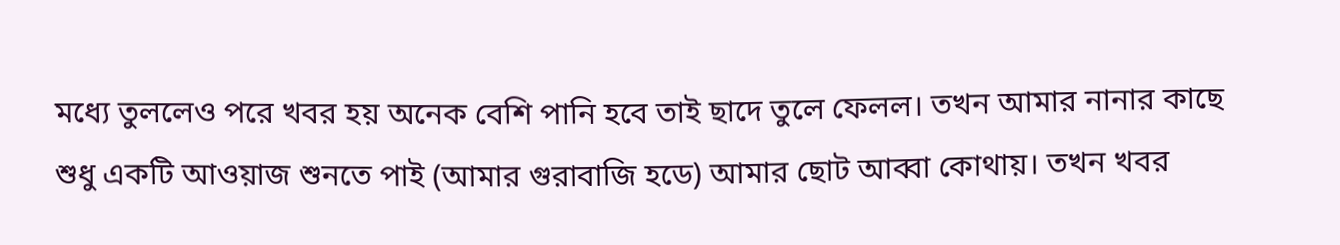মধ্যে তুললেও পরে খবর হয় অনেক বেশি পানি হবে তাই ছাদে তুলে ফেলল। তখন আমার নানার কাছে শুধু একটি আওয়াজ শুনতে পাই (আমার গুরাবাজি হডে) আমার ছোট আব্বা কোথায়। তখন খবর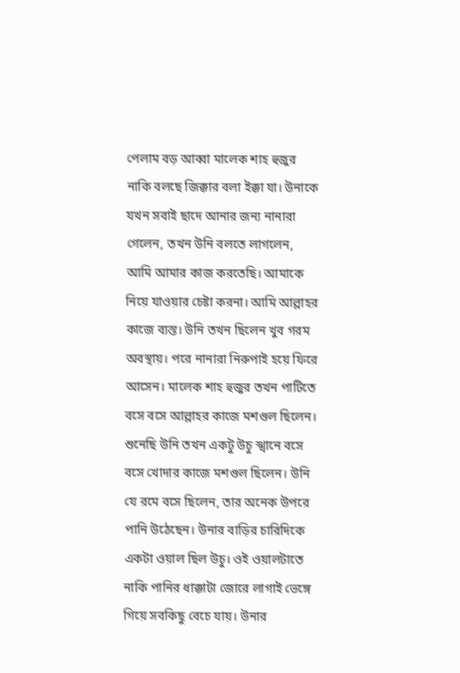পেলাম বড় আব্বা মালেক শাহ হুজুর নাকি বলছে জিক্কার বলা ইক্কা যা। উনাকে যখন সবাই ছাদে আনার জন্য নানারা গেলেন, তখন উনি বলতে লাগলেন, আমি আমার কাজ করতেছি। আমাকে নিয়ে যাওয়ার চেষ্টা করনা। আমি আল্লাহর কাজে ব্যস্ত। উনি তখন ছিলেন খুব গরম অবস্থায়। পরে নানারা নিরুপাই হয়ে ফিরে আসেন। মালেক শাহ হুজুর তখন পাটিতে বসে বসে আল্লাহর কাজে মশগুল ছিলেন। শুনেছি উনি তখন একটু উচু স্খানে বসে বসে খোদার কাজে মশগুল ছিলেন। উনি যে রমে বসে ছিলেন, তার অনেক উপরে পানি উঠেছেন। উনার বাড়ির চারিদিকে একটা ওয়াল ছিল উচু। ওই ওয়ালটাতে নাকি পানির ধাক্কাটা জোরে লাগাই ভেঙ্গে গিয়ে সবকিছু বেচে যায়। উনার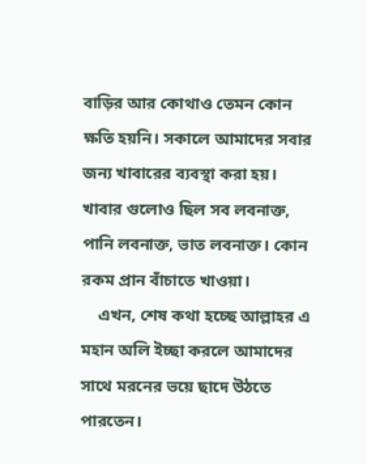বাড়ির আর কোথাও তেমন কোন ক্ষতি হয়নি। সকালে আমাদের সবার জন্য খাবারের ব্যবস্থা করা হয়। খাবার গুলোও ছিল সব লবনাক্ত, পানি লবনাক্ত, ভাত লবনাক্ত। কোন রকম প্রান বাঁচাতে খাওয়া।
    এখন, শেষ কথা হচ্ছে আল্লাহর এ মহান অলি ইচ্ছা করলে আমাদের সাথে মরনের ভয়ে ছাদে উঠতে পারতেন।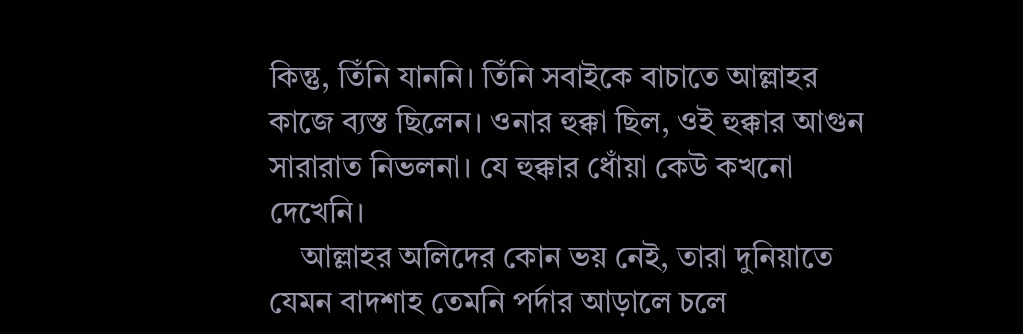কিন্তু, তিঁনি যাননি। তিঁনি সবাইকে বাচাতে আল্লাহর কাজে ব্যস্ত ছিলেন। ওনার হুক্কা ছিল, ওই হুক্কার আগুন সারারাত নিভলনা। যে হুক্কার ধোঁয়া কেউ কখনো দেখেনি।
    আল্লাহর অলিদের কোন ভয় নেই, তারা দুনিয়াতে যেমন বাদশাহ তেমনি পর্দার আড়ালে চলে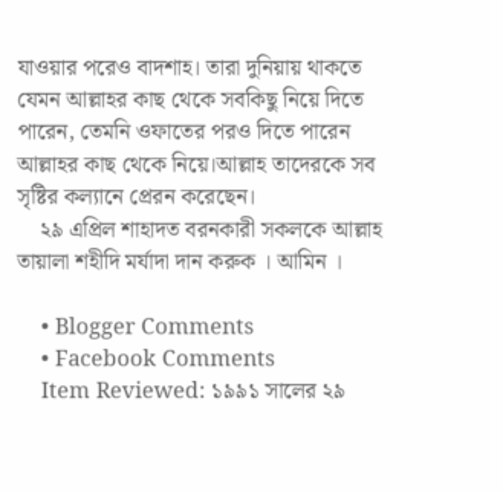যাওয়ার পরেও বাদশাহ। তারা দুনিয়ায় থাকতে যেমন আল্লাহর কাছ থেকে সবকিছু নিয়ে দিতে পারেন, তেমনি ওফাতের পরও দিতে পারেন আল্লাহর কাছ থেকে নিয়ে।আল্লাহ তাদেরকে সব সৃষ্টির কল্যানে প্রেরন করেছেন।
    ২৯ এপ্রিল শাহাদত বরনকারী সকলকে আল্লাহ তায়ালা শহীদি মর্যাদা দান করুক । আমিন ।

    • Blogger Comments
    • Facebook Comments
    Item Reviewed: ১৯৯১ সালের ২৯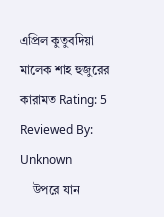এপ্রিল কুতুবদিয়া মালেক শাহ হুজুরের কারামত Rating: 5 Reviewed By: Unknown
    উপরে যান